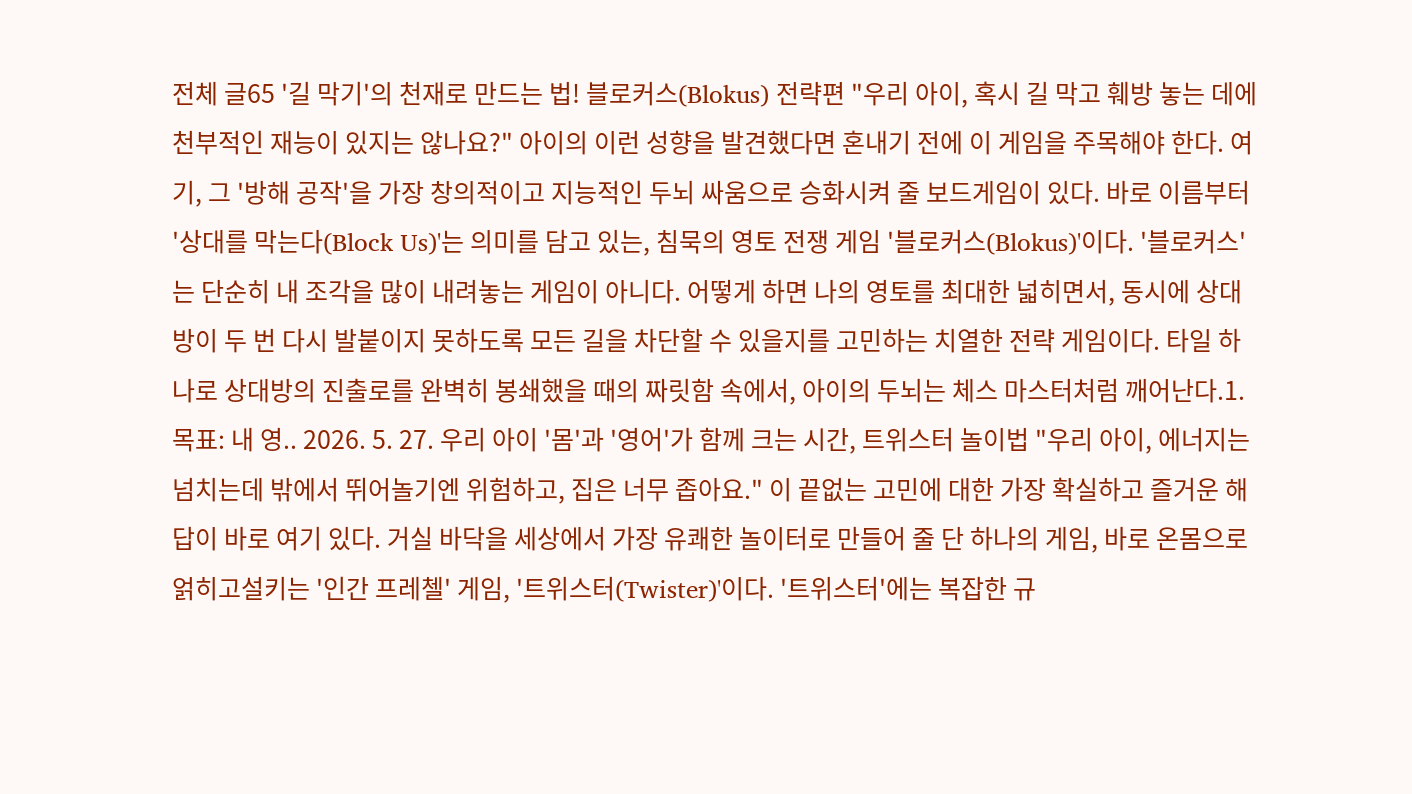전체 글65 '길 막기'의 천재로 만드는 법! 블로커스(Blokus) 전략편 "우리 아이, 혹시 길 막고 훼방 놓는 데에 천부적인 재능이 있지는 않나요?" 아이의 이런 성향을 발견했다면 혼내기 전에 이 게임을 주목해야 한다. 여기, 그 '방해 공작'을 가장 창의적이고 지능적인 두뇌 싸움으로 승화시켜 줄 보드게임이 있다. 바로 이름부터 '상대를 막는다(Block Us)'는 의미를 담고 있는, 침묵의 영토 전쟁 게임 '블로커스(Blokus)'이다. '블로커스'는 단순히 내 조각을 많이 내려놓는 게임이 아니다. 어떻게 하면 나의 영토를 최대한 넓히면서, 동시에 상대방이 두 번 다시 발붙이지 못하도록 모든 길을 차단할 수 있을지를 고민하는 치열한 전략 게임이다. 타일 하나로 상대방의 진출로를 완벽히 봉쇄했을 때의 짜릿함 속에서, 아이의 두뇌는 체스 마스터처럼 깨어난다.1. 목표: 내 영.. 2026. 5. 27. 우리 아이 '몸'과 '영어'가 함께 크는 시간, 트위스터 놀이법 "우리 아이, 에너지는 넘치는데 밖에서 뛰어놀기엔 위험하고, 집은 너무 좁아요." 이 끝없는 고민에 대한 가장 확실하고 즐거운 해답이 바로 여기 있다. 거실 바닥을 세상에서 가장 유쾌한 놀이터로 만들어 줄 단 하나의 게임, 바로 온몸으로 얽히고설키는 '인간 프레첼' 게임, '트위스터(Twister)'이다. '트위스터'에는 복잡한 규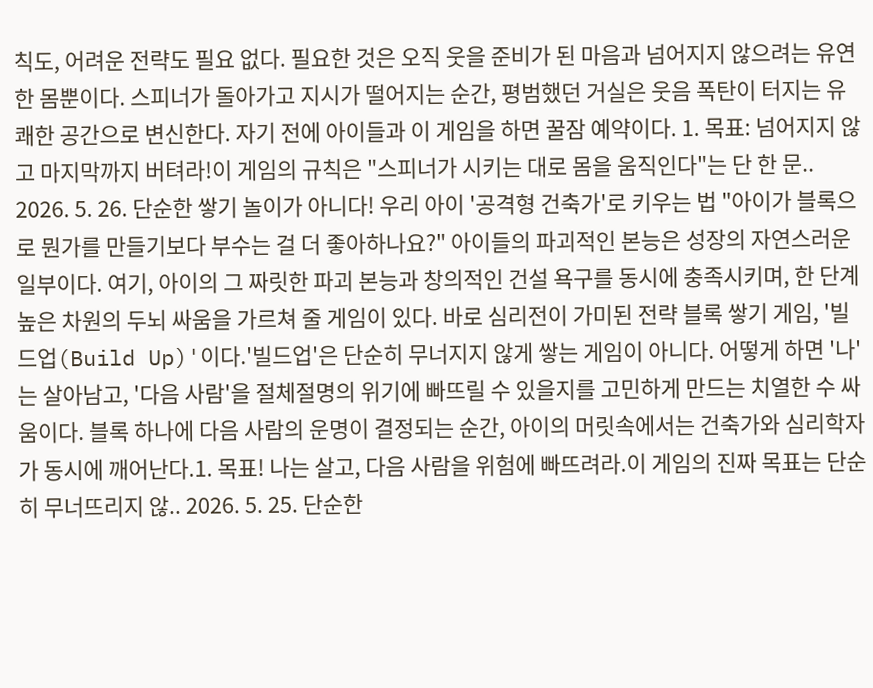칙도, 어려운 전략도 필요 없다. 필요한 것은 오직 웃을 준비가 된 마음과 넘어지지 않으려는 유연한 몸뿐이다. 스피너가 돌아가고 지시가 떨어지는 순간, 평범했던 거실은 웃음 폭탄이 터지는 유쾌한 공간으로 변신한다. 자기 전에 아이들과 이 게임을 하면 꿀잠 예약이다. 1. 목표: 넘어지지 않고 마지막까지 버텨라!이 게임의 규칙은 "스피너가 시키는 대로 몸을 움직인다"는 단 한 문.. 2026. 5. 26. 단순한 쌓기 놀이가 아니다! 우리 아이 '공격형 건축가'로 키우는 법 "아이가 블록으로 뭔가를 만들기보다 부수는 걸 더 좋아하나요?" 아이들의 파괴적인 본능은 성장의 자연스러운 일부이다. 여기, 아이의 그 짜릿한 파괴 본능과 창의적인 건설 욕구를 동시에 충족시키며, 한 단계 높은 차원의 두뇌 싸움을 가르쳐 줄 게임이 있다. 바로 심리전이 가미된 전략 블록 쌓기 게임, '빌드업(Build Up)'이다.'빌드업'은 단순히 무너지지 않게 쌓는 게임이 아니다. 어떻게 하면 '나'는 살아남고, '다음 사람'을 절체절명의 위기에 빠뜨릴 수 있을지를 고민하게 만드는 치열한 수 싸움이다. 블록 하나에 다음 사람의 운명이 결정되는 순간, 아이의 머릿속에서는 건축가와 심리학자가 동시에 깨어난다.1. 목표! 나는 살고, 다음 사람을 위험에 빠뜨려라.이 게임의 진짜 목표는 단순히 무너뜨리지 않.. 2026. 5. 25. 단순한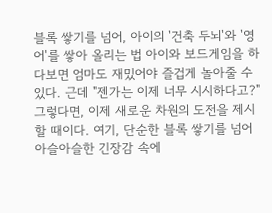블록 쌓기를 넘어, 아이의 '건축 두뇌'와 '영어'를 쌓아 올리는 법 아이와 보드게임을 하다보면 엄마도 재밌어야 즐겁게 놀아줄 수 있다. 근데 "젠가는 이제 너무 시시하다고?" 그렇다면, 이제 새로운 차원의 도전을 제시할 때이다. 여기, 단순한 블록 쌓기를 넘어 아슬아슬한 긴장감 속에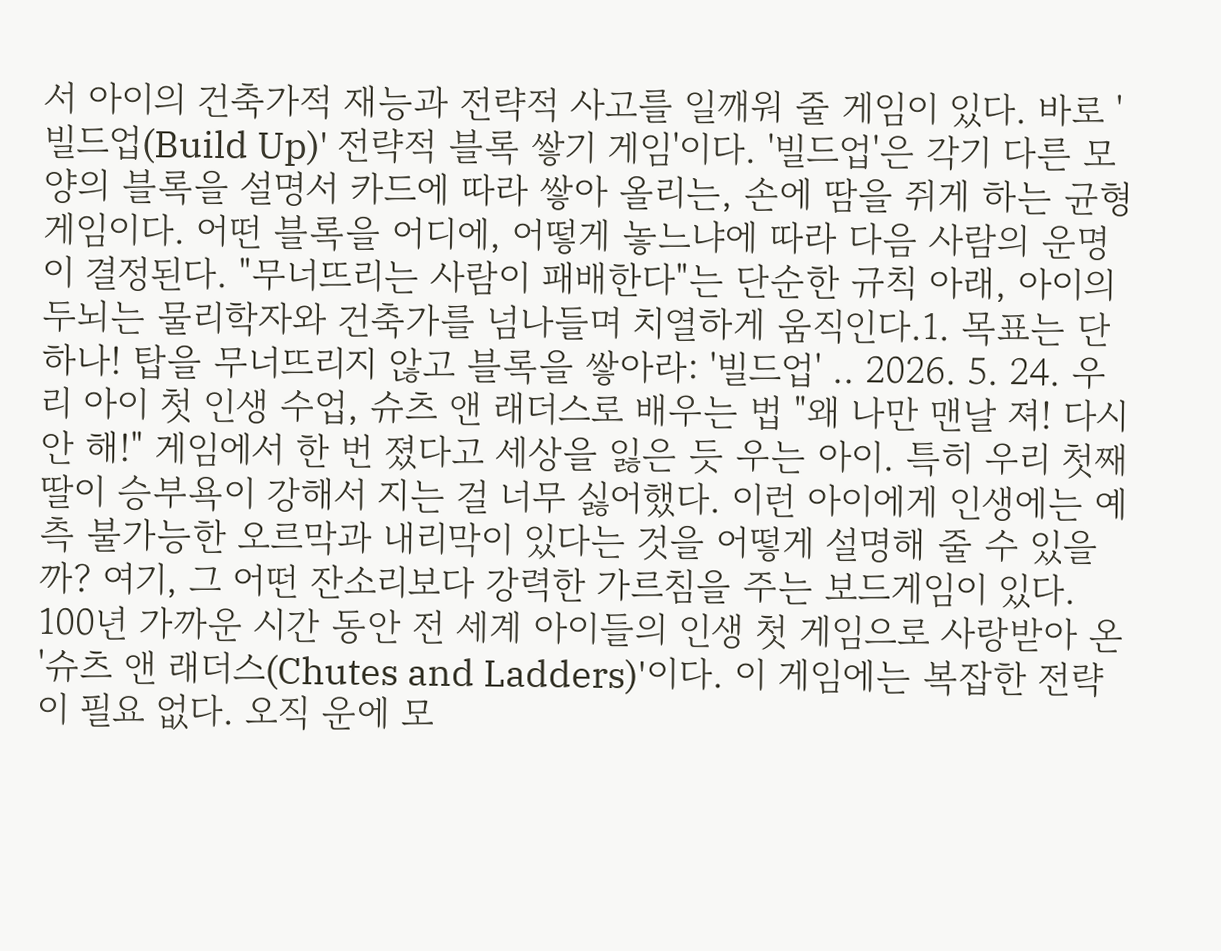서 아이의 건축가적 재능과 전략적 사고를 일깨워 줄 게임이 있다. 바로 '빌드업(Build Up)' 전략적 블록 쌓기 게임'이다. '빌드업'은 각기 다른 모양의 블록을 설명서 카드에 따라 쌓아 올리는, 손에 땀을 쥐게 하는 균형 게임이다. 어떤 블록을 어디에, 어떻게 놓느냐에 따라 다음 사람의 운명이 결정된다. "무너뜨리는 사람이 패배한다"는 단순한 규칙 아래, 아이의 두뇌는 물리학자와 건축가를 넘나들며 치열하게 움직인다.1. 목표는 단 하나! 탑을 무너뜨리지 않고 블록을 쌓아라: '빌드업' .. 2026. 5. 24. 우리 아이 첫 인생 수업, 슈츠 앤 래더스로 배우는 법 "왜 나만 맨날 져! 다시 안 해!" 게임에서 한 번 졌다고 세상을 잃은 듯 우는 아이. 특히 우리 첫째딸이 승부욕이 강해서 지는 걸 너무 싫어했다. 이런 아이에게 인생에는 예측 불가능한 오르막과 내리막이 있다는 것을 어떻게 설명해 줄 수 있을까? 여기, 그 어떤 잔소리보다 강력한 가르침을 주는 보드게임이 있다. 100년 가까운 시간 동안 전 세계 아이들의 인생 첫 게임으로 사랑받아 온 '슈츠 앤 래더스(Chutes and Ladders)'이다. 이 게임에는 복잡한 전략이 필요 없다. 오직 운에 모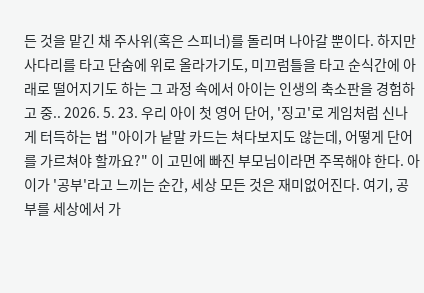든 것을 맡긴 채 주사위(혹은 스피너)를 돌리며 나아갈 뿐이다. 하지만 사다리를 타고 단숨에 위로 올라가기도, 미끄럼틀을 타고 순식간에 아래로 떨어지기도 하는 그 과정 속에서 아이는 인생의 축소판을 경험하고 중.. 2026. 5. 23. 우리 아이 첫 영어 단어, '징고'로 게임처럼 신나게 터득하는 법 "아이가 낱말 카드는 쳐다보지도 않는데, 어떻게 단어를 가르쳐야 할까요?" 이 고민에 빠진 부모님이라면 주목해야 한다. 아이가 '공부'라고 느끼는 순간, 세상 모든 것은 재미없어진다. 여기, 공부를 세상에서 가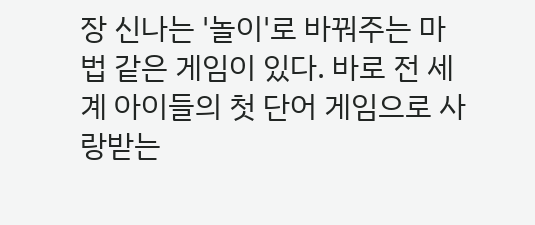장 신나는 '놀이'로 바꿔주는 마법 같은 게임이 있다. 바로 전 세계 아이들의 첫 단어 게임으로 사랑받는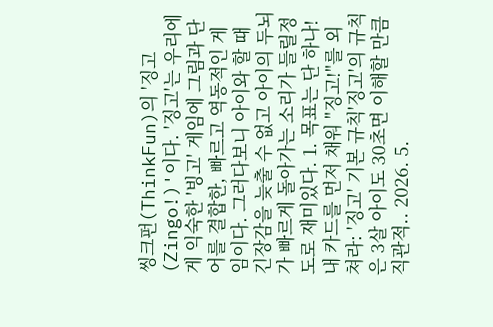씽크펀(ThinkFun)의 '징고(Zingo!)'이다. '징고'는 우리에게 익숙한 '빙고' 게임에 그림과 단어를 결합한, 빠르고 역동적인 게임이다. 그러다보니 아이와 할 때 긴장감을 늦출 수 없고 아이의 두뇌가 빠르게 돌아가는 소리가 들릴정도로 재미있다. 1. 목표는 단 하나! 내 카드를 먼저 채워 "징고!"를 외쳐라: '징고' 기본 규칙'징고'의 규칙은 3살 아이도 30초면 이해할 만큼 직관적.. 2026. 5.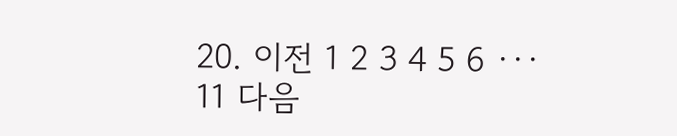20. 이전 1 2 3 4 5 6 ··· 11 다음